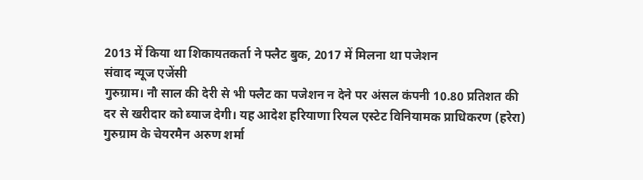2013 में किया था शिकायतकर्ता ने फ्लैट बुक, 2017 में मिलना था पजेशन
संवाद न्यूज एजेंसी
गुरुग्राम। नौ साल की देरी से भी फ्लैट का पजेशन न देने पर अंसल कंपनी 10.80 प्रतिशत की दर से खरीदार को ब्याज देगी। यह आदेश हरियाणा रियल एस्टेट विनियामक प्राधिकरण (हरेरा) गुरुग्राम के चेयरमैन अरुण शर्मा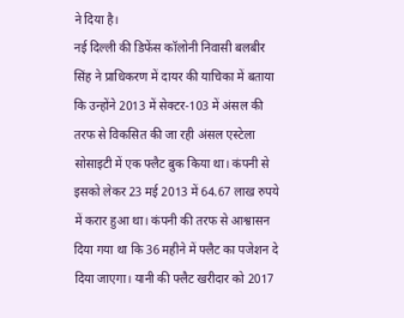ने दिया है।
नई दिल्ली की डिफेंस कॉलोनी निवासी बलबीर सिंह ने प्राधिकरण में दायर की याचिका में बताया कि उन्होंने 2013 में सेक्टर-103 में अंसल की तरफ से विकसित की जा रही अंसल एस्टेला सोसाइटी में एक फ्लैट बुक किया था। कंपनी से इसको लेकर 23 मई 2013 में 64.67 लाख रुपये में करार हुआ था। कंपनी की तरफ से आश्वासन दिया गया था कि 36 महीने में फ्लैट का पजेशन दे दिया जाएगा। यानी की फ्लैट खरीदार को 2017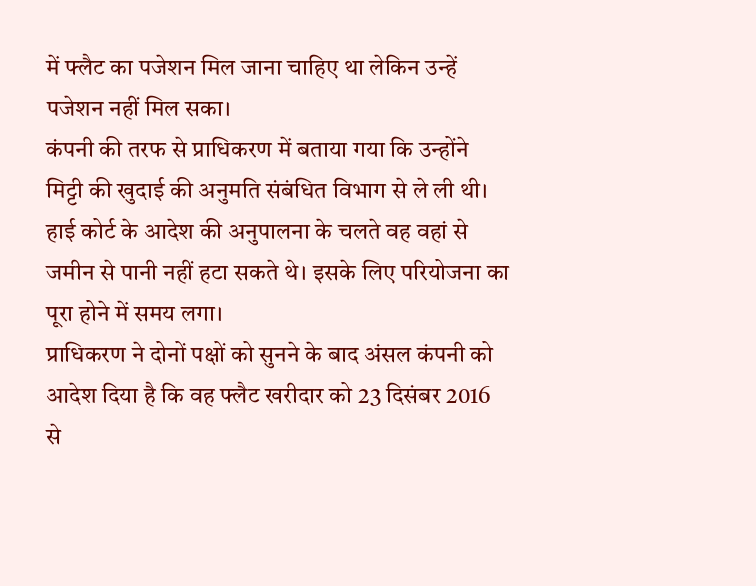में फ्लैट का पजेशन मिल जाना चाहिए था लेकिन उन्हें पजेशन नहीं मिल सका।
कंपनी की तरफ से प्राधिकरण में बताया गया कि उन्होंने मिट्टी की खुदाई की अनुमति संबंधित विभाग से ले ली थी। हाई कोर्ट के आदेश की अनुपालना के चलते वह वहां से जमीन से पानी नहीं हटा सकते थे। इसके लिए परियोजना का पूरा होने में समय लगा।
प्राधिकरण ने दोनों पक्षों को सुनने के बाद अंसल कंपनी को आदेश दिया है कि वह फ्लैट खरीदार को 23 दिसंबर 2016 से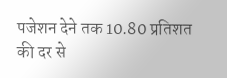पजेशन देने तक 10.80 प्रतिशत की दर से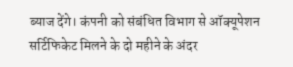ब्याज देंगे। कंपनी को संबंधित विभाग से ऑक्यूपेशन सर्टिफिकेट मिलने के दो महीने के अंदर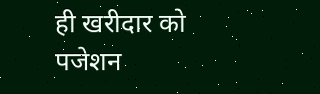ही खरीदार को पजेशन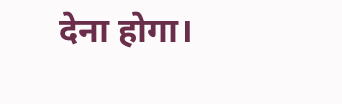देना होगा।